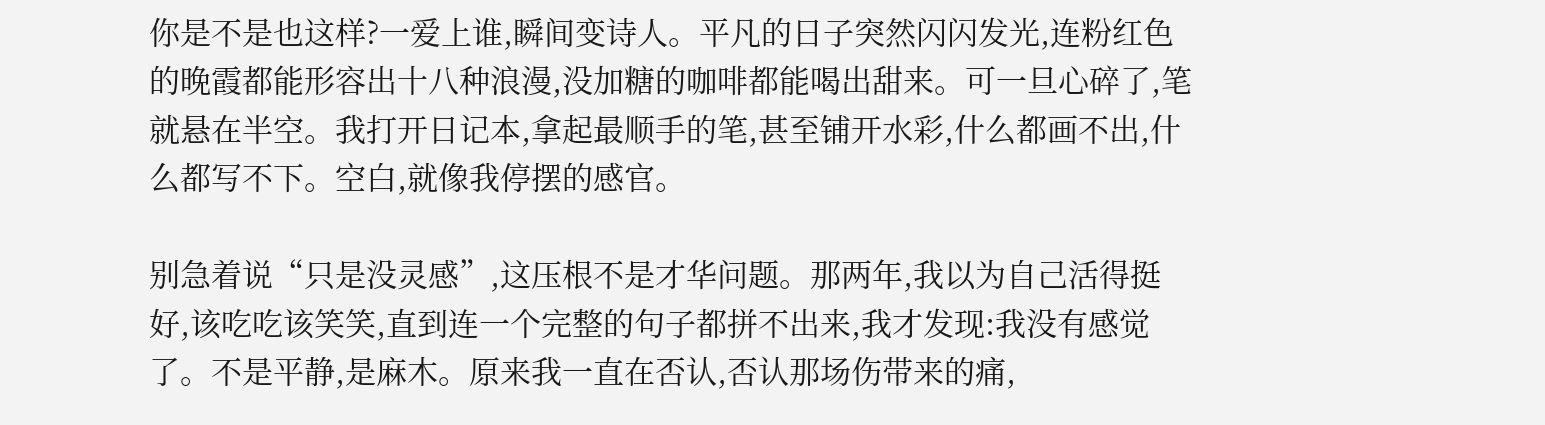你是不是也这样?一爱上谁,瞬间变诗人。平凡的日子突然闪闪发光,连粉红色的晚霞都能形容出十八种浪漫,没加糖的咖啡都能喝出甜来。可一旦心碎了,笔就悬在半空。我打开日记本,拿起最顺手的笔,甚至铺开水彩,什么都画不出,什么都写不下。空白,就像我停摆的感官。

别急着说“只是没灵感”,这压根不是才华问题。那两年,我以为自己活得挺好,该吃吃该笑笑,直到连一个完整的句子都拼不出来,我才发现:我没有感觉了。不是平静,是麻木。原来我一直在否认,否认那场伤带来的痛,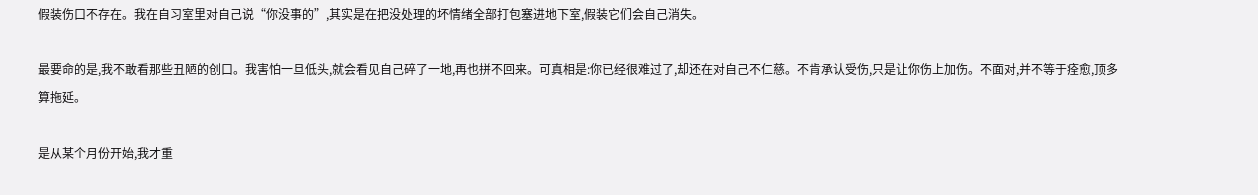假装伤口不存在。我在自习室里对自己说“你没事的”,其实是在把没处理的坏情绪全部打包塞进地下室,假装它们会自己消失。

最要命的是,我不敢看那些丑陋的创口。我害怕一旦低头,就会看见自己碎了一地,再也拼不回来。可真相是:你已经很难过了,却还在对自己不仁慈。不肯承认受伤,只是让你伤上加伤。不面对,并不等于痊愈,顶多算拖延。

是从某个月份开始,我才重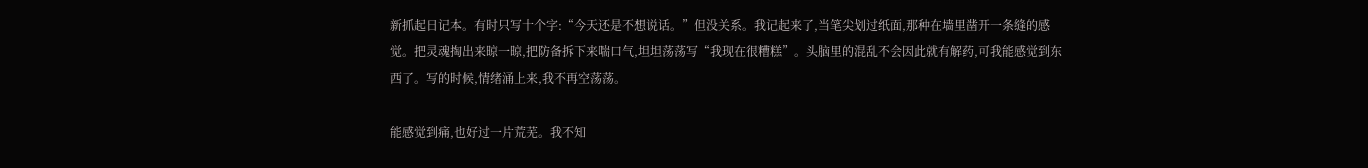新抓起日记本。有时只写十个字:“今天还是不想说话。”但没关系。我记起来了,当笔尖划过纸面,那种在墙里凿开一条缝的感觉。把灵魂掏出来晾一晾,把防备拆下来喘口气,坦坦荡荡写“我现在很糟糕”。头脑里的混乱不会因此就有解药,可我能感觉到东西了。写的时候,情绪涌上来,我不再空荡荡。

能感觉到痛,也好过一片荒芜。我不知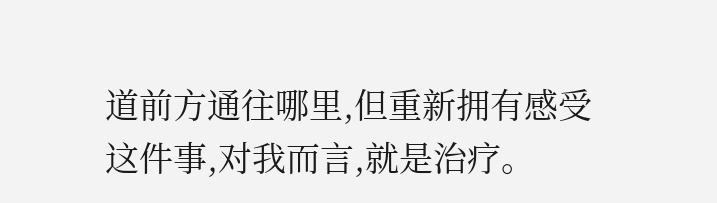道前方通往哪里,但重新拥有感受这件事,对我而言,就是治疗。